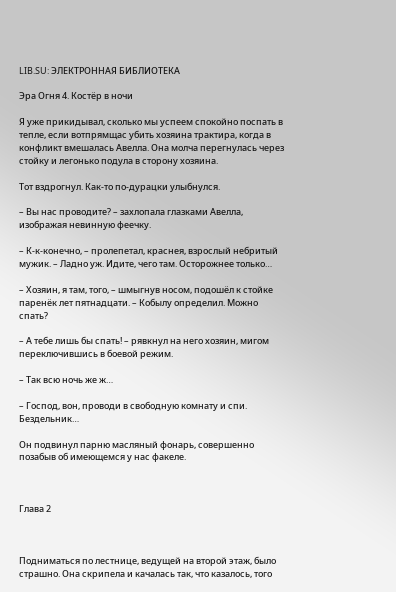LIB.SU: ЭЛЕКТРОННАЯ БИБЛИОТЕКА

Эра Огня 4. Костёр в ночи

Я уже прикидывал, сколько мы успеем спокойно поспать в тепле, если вотпрямщас убить хозяина трактира, когда в конфликт вмешалась Авелла. Она молча перегнулась через стойку и легонько подула в сторону хозяина.

Тот вздрогнул. Как‑то по‑дурацки улыбнулся.

– Вы нас проводите? – захлопала глазками Авелла, изображая невинную феечку.

– К‑к‑конечно, – пролепетал, краснея, взрослый небритый мужик. – Ладно уж. Идите, чего там. Осторожнее только…

– Хозяин, я там, того, – шмыгнув носом, подошёл к стойке паренёк лет пятнадцати. – Кобылу определил. Можно спать?

– А тебе лишь бы спать! – рявкнул на него хозяин, мигом переключившись в боевой режим.

– Так всю ночь же ж…

– Господ, вон, проводи в свободную комнату и спи. Бездельник…

Он подвинул парню масляный фонарь, совершенно позабыв об имеющемся у нас факеле.



Глава 2



Подниматься по лестнице, ведущей на второй этаж, было страшно. Она скрипела и качалась так, что казалось, того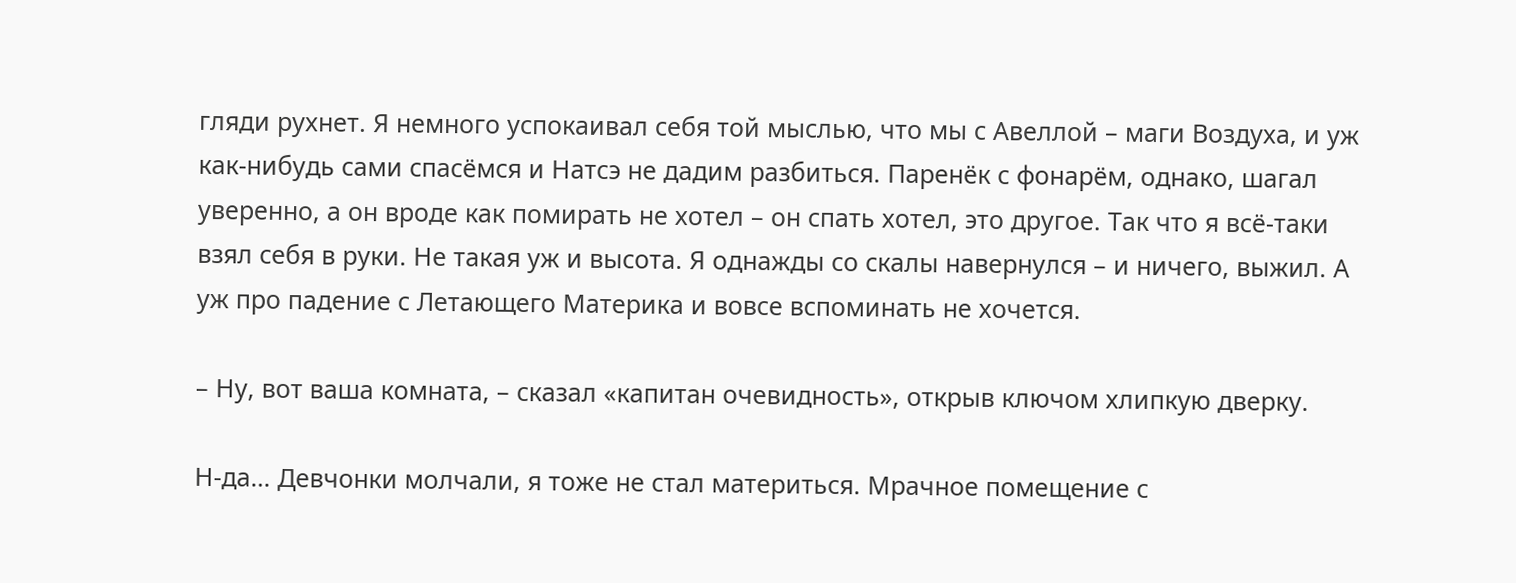гляди рухнет. Я немного успокаивал себя той мыслью, что мы с Авеллой – маги Воздуха, и уж как‑нибудь сами спасёмся и Натсэ не дадим разбиться. Паренёк с фонарём, однако, шагал уверенно, а он вроде как помирать не хотел – он спать хотел, это другое. Так что я всё‑таки взял себя в руки. Не такая уж и высота. Я однажды со скалы навернулся – и ничего, выжил. А уж про падение с Летающего Материка и вовсе вспоминать не хочется.

– Ну, вот ваша комната, – сказал «капитан очевидность», открыв ключом хлипкую дверку.

Н‑да… Девчонки молчали, я тоже не стал материться. Мрачное помещение с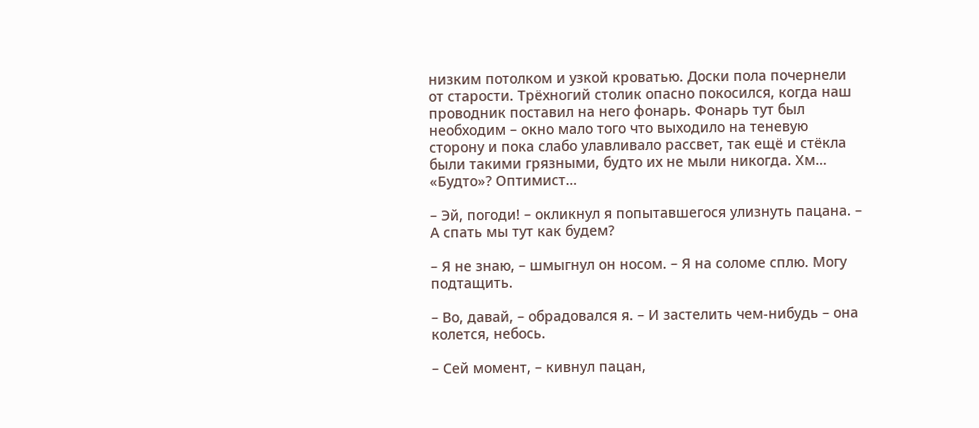низким потолком и узкой кроватью. Доски пола почернели от старости. Трёхногий столик опасно покосился, когда наш проводник поставил на него фонарь. Фонарь тут был необходим – окно мало того что выходило на теневую сторону и пока слабо улавливало рассвет, так ещё и стёкла были такими грязными, будто их не мыли никогда. Хм… «Будто»? Оптимист…

– Эй, погоди! – окликнул я попытавшегося улизнуть пацана. – А спать мы тут как будем?

– Я не знаю, – шмыгнул он носом. – Я на соломе сплю. Могу подтащить.

– Во, давай, – обрадовался я. – И застелить чем‑нибудь – она колется, небось.

– Сей момент, – кивнул пацан,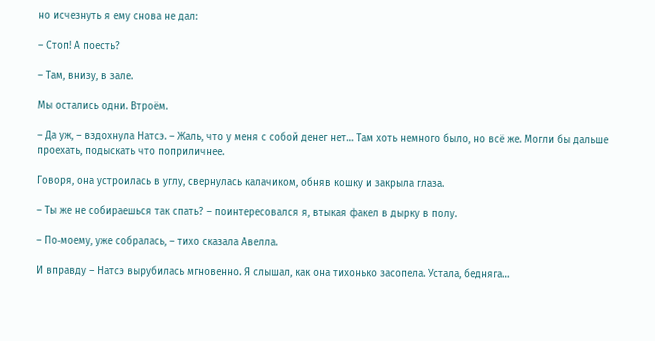но исчезнуть я ему снова не дал:

– Стоп! А поесть?

– Там, внизу, в зале.

Мы остались одни. Втроём.

– Да уж, – вздохнула Натсэ. – Жаль, что у меня с собой денег нет… Там хоть немного было, но всё же. Могли бы дальше проехать, подыскать что поприличнее.

Говоря, она устроилась в углу, свернулась калачиком, обняв кошку и закрыла глаза.

– Ты же не собираешься так спать? – поинтересовался я, втыкая факел в дырку в полу.

– По‑моему, уже собралась, – тихо сказала Авелла.

И вправду – Натсэ вырубилась мгновенно. Я слышал, как она тихонько засопела. Устала, бедняга…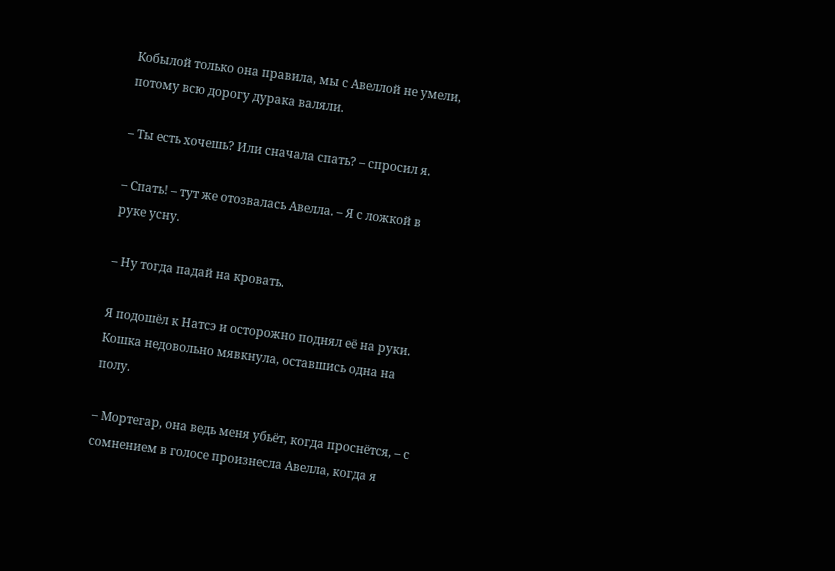Кобылой только она правила, мы с Авеллой не умели, потому всю дорогу дурака валяли.

– Ты есть хочешь? Или сначала спать? – спросил я.

– Спать! – тут же отозвалась Авелла. – Я с ложкой в руке усну.

– Ну тогда падай на кровать.

Я подошёл к Натсэ и осторожно поднял её на руки. Кошка недовольно мявкнула, оставшись одна на полу.

– Мортегар, она ведь меня убьёт, когда проснётся, – с сомнением в голосе произнесла Авелла, когда я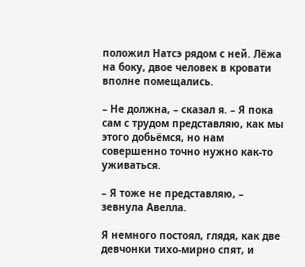положил Натсэ рядом с ней. Лёжа на боку, двое человек в кровати вполне помещались.

– Не должна, – сказал я. – Я пока сам с трудом представляю, как мы этого добьёмся, но нам совершенно точно нужно как‑то уживаться.

– Я тоже не представляю, – зевнула Авелла.

Я немного постоял, глядя, как две девчонки тихо‑мирно спят, и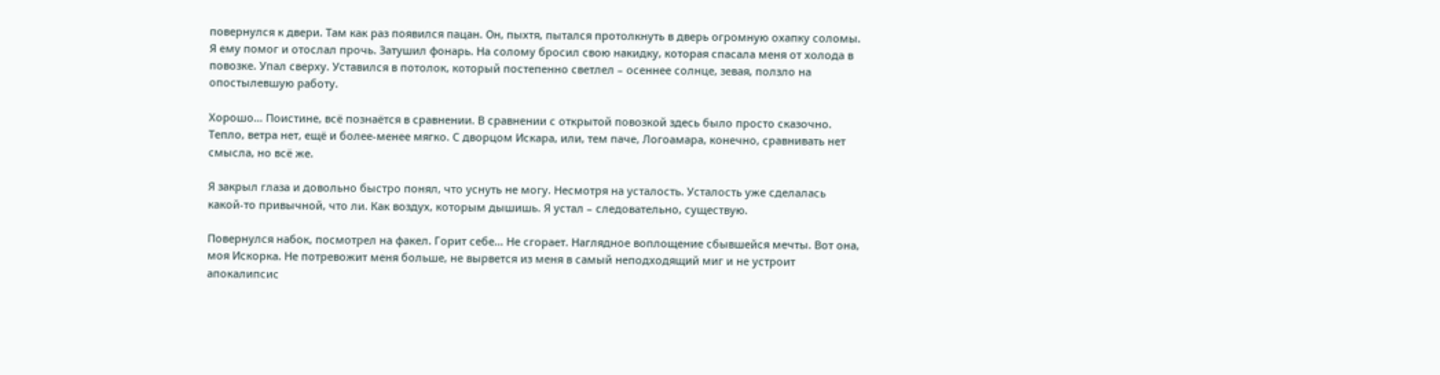повернулся к двери. Там как раз появился пацан. Он, пыхтя, пытался протолкнуть в дверь огромную охапку соломы. Я ему помог и отослал прочь. Затушил фонарь. На солому бросил свою накидку, которая спасала меня от холода в повозке. Упал сверху. Уставился в потолок, который постепенно светлел – осеннее солнце, зевая, ползло на опостылевшую работу.

Хорошо… Поистине, всё познаётся в сравнении. В сравнении с открытой повозкой здесь было просто сказочно. Тепло, ветра нет, ещё и более‑менее мягко. С дворцом Искара, или, тем паче, Логоамара, конечно, сравнивать нет смысла, но всё же.

Я закрыл глаза и довольно быстро понял, что уснуть не могу. Несмотря на усталость. Усталость уже сделалась какой‑то привычной, что ли. Как воздух, которым дышишь. Я устал – следовательно, существую.

Повернулся набок, посмотрел на факел. Горит себе… Не сгорает. Наглядное воплощение сбывшейся мечты. Вот она, моя Искорка. Не потревожит меня больше, не вырвется из меня в самый неподходящий миг и не устроит апокалипсис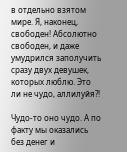в отдельно взятом мире. Я, наконец, свободен! Абсолютно свободен, и даже умудрился заполучить сразу двух девушек, которых люблю. Это ли не чудо, аллилуйя?!

Чудо‑то оно чудо. А по факту мы оказались без денег и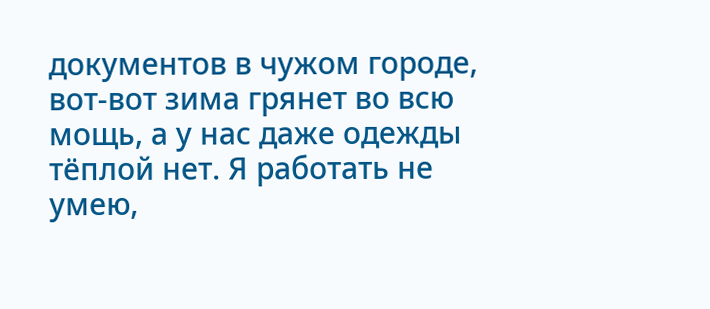документов в чужом городе, вот‑вот зима грянет во всю мощь, а у нас даже одежды тёплой нет. Я работать не умею,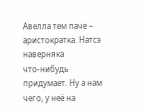Авелла тем паче – аристократка. Натсэ наверняка что‑нибудь придумает. Ну а нам чего, у неё на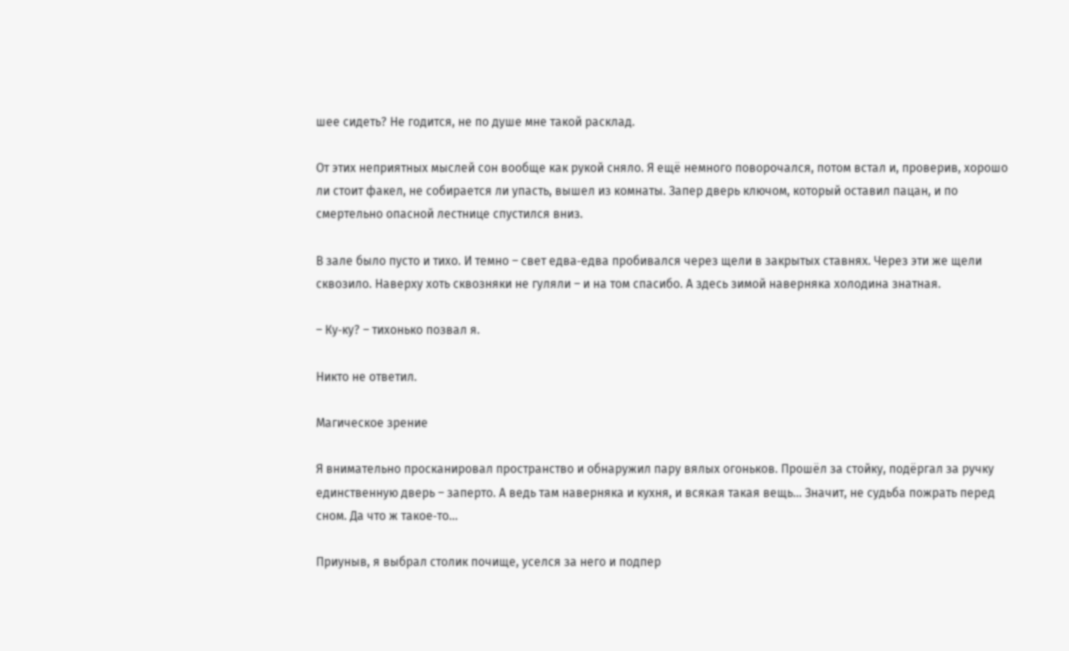шее сидеть? Не годится, не по душе мне такой расклад.

От этих неприятных мыслей сон вообще как рукой сняло. Я ещё немного поворочался, потом встал и, проверив, хорошо ли стоит факел, не собирается ли упасть, вышел из комнаты. Запер дверь ключом, который оставил пацан, и по смертельно опасной лестнице спустился вниз.

В зале было пусто и тихо. И темно – свет едва‑едва пробивался через щели в закрытых ставнях. Через эти же щели сквозило. Наверху хоть сквозняки не гуляли – и на том спасибо. А здесь зимой наверняка холодина знатная.

– Ку‑ку? – тихонько позвал я.

Никто не ответил.

Магическое зрение

Я внимательно просканировал пространство и обнаружил пару вялых огоньков. Прошёл за стойку, подёргал за ручку единственную дверь – заперто. А ведь там наверняка и кухня, и всякая такая вещь… Значит, не судьба пожрать перед сном. Да что ж такое‑то…

Приуныв, я выбрал столик почище, уселся за него и подпер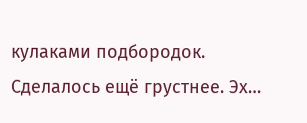кулаками подбородок. Сделалось ещё грустнее. Эх…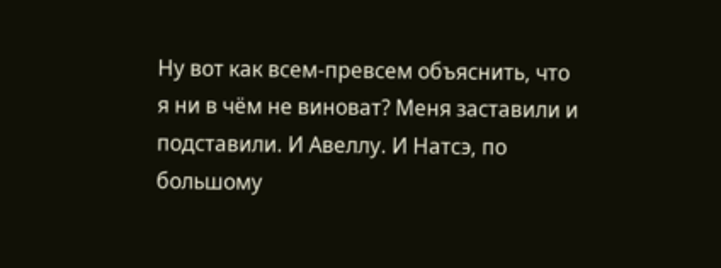Ну вот как всем‑превсем объяснить, что я ни в чём не виноват? Меня заставили и подставили. И Авеллу. И Натсэ, по большому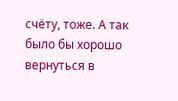счёту, тоже. А так было бы хорошо вернуться в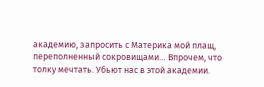академию, запросить с Материка мой плащ, переполненный сокровищами… Впрочем, что толку мечтать. Убьют нас в этой академии.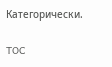Категорически.

TOC